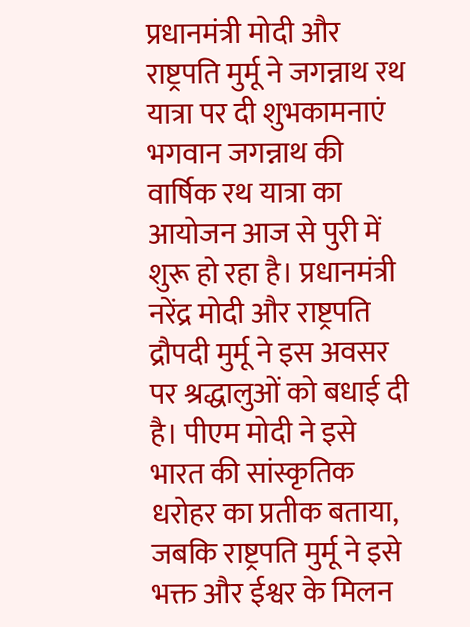प्रधानमंत्री मोदी और राष्ट्रपति मुर्मू ने जगन्नाथ रथ यात्रा पर दी शुभकामनाएं
भगवान जगन्नाथ की वार्षिक रथ यात्रा का आयोजन आज से पुरी में शुरू हो रहा है। प्रधानमंत्री नरेंद्र मोदी और राष्ट्रपति द्रौपदी मुर्मू ने इस अवसर पर श्रद्धालुओं को बधाई दी है। पीएम मोदी ने इसे भारत की सांस्कृतिक धरोहर का प्रतीक बताया, जबकि राष्ट्रपति मुर्मू ने इसे भक्त और ईश्वर के मिलन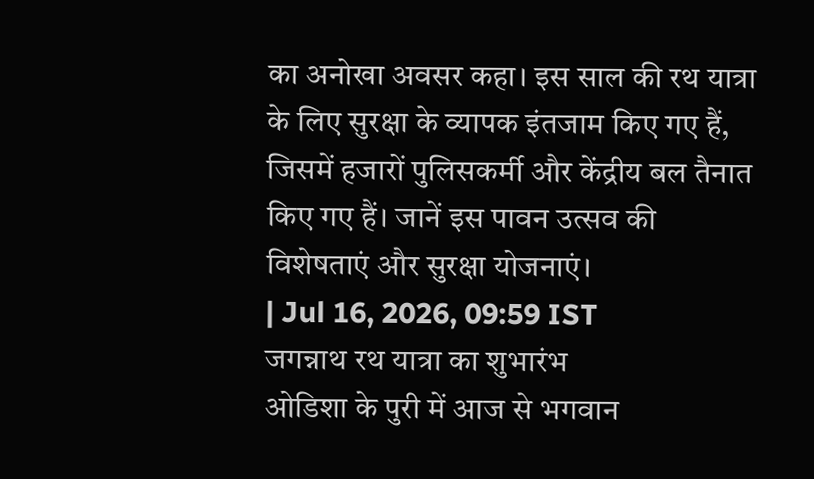का अनोखा अवसर कहा। इस साल की रथ यात्रा के लिए सुरक्षा के व्यापक इंतजाम किए गए हैं, जिसमें हजारों पुलिसकर्मी और केंद्रीय बल तैनात किए गए हैं। जानें इस पावन उत्सव की विशेषताएं और सुरक्षा योजनाएं।
| Jul 16, 2026, 09:59 IST
जगन्नाथ रथ यात्रा का शुभारंभ
ओडिशा के पुरी में आज से भगवान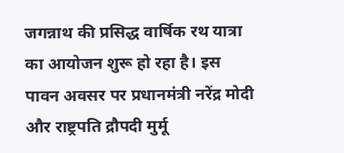जगन्नाथ की प्रसिद्ध वार्षिक रथ यात्रा का आयोजन शुरू हो रहा है। इस पावन अवसर पर प्रधानमंत्री नरेंद्र मोदी और राष्ट्रपति द्रौपदी मुर्मू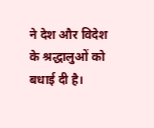ने देश और विदेश के श्रद्धालुओं को बधाई दी है।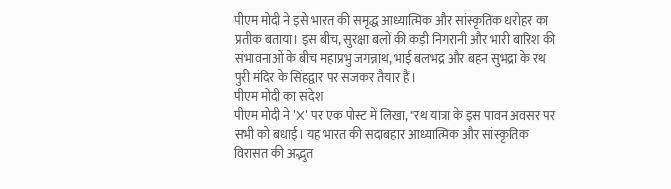पीएम मोदी ने इसे भारत की समृद्ध आध्यात्मिक और सांस्कृतिक धरोहर का प्रतीक बताया। इस बीच, सुरक्षा बलों की कड़ी निगरानी और भारी बारिश की संभावनाओं के बीच महाप्रभु जगन्नाथ, भाई बलभद्र और बहन सुभद्रा के रथ पुरी मंदिर के सिंहद्वार पर सजकर तैयार हैं।
पीएम मोदी का संदेश
पीएम मोदी ने 'X' पर एक पोस्ट में लिखा, "रथ यात्रा के इस पावन अवसर पर सभी को बधाई। यह भारत की सदाबहार आध्यात्मिक और सांस्कृतिक विरासत की अद्भुत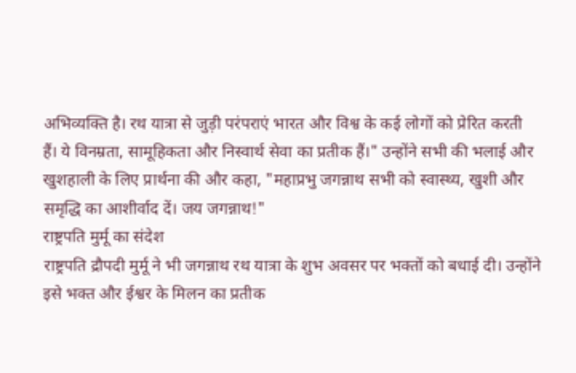अभिव्यक्ति है। रथ यात्रा से जुड़ी परंपराएं भारत और विश्व के कई लोगों को प्रेरित करती हैं। ये विनम्रता, सामूहिकता और निस्वार्थ सेवा का प्रतीक हैं।" उन्होंने सभी की भलाई और खुशहाली के लिए प्रार्थना की और कहा, "महाप्रभु जगन्नाथ सभी को स्वास्थ्य, खुशी और समृद्धि का आशीर्वाद दें। जय जगन्नाथ!"
राष्ट्रपति मुर्मू का संदेश
राष्ट्रपति द्रौपदी मुर्मू ने भी जगन्नाथ रथ यात्रा के शुभ अवसर पर भक्तों को बधाई दी। उन्होंने इसे भक्त और ईश्वर के मिलन का प्रतीक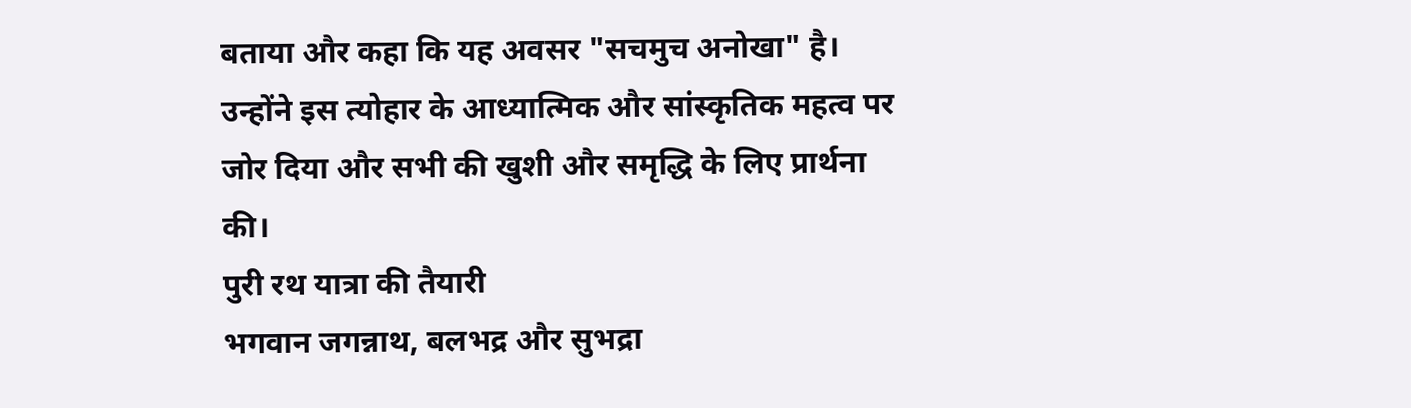बताया और कहा कि यह अवसर "सचमुच अनोखा" है। उन्होंने इस त्योहार के आध्यात्मिक और सांस्कृतिक महत्व पर जोर दिया और सभी की खुशी और समृद्धि के लिए प्रार्थना की।
पुरी रथ यात्रा की तैयारी
भगवान जगन्नाथ, बलभद्र और सुभद्रा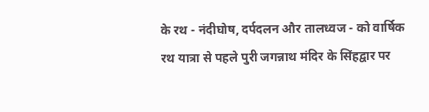के रथ - नंदीघोष, दर्पदलन और तालध्वज - को वार्षिक रथ यात्रा से पहले पुरी जगन्नाथ मंदिर के सिंहद्वार पर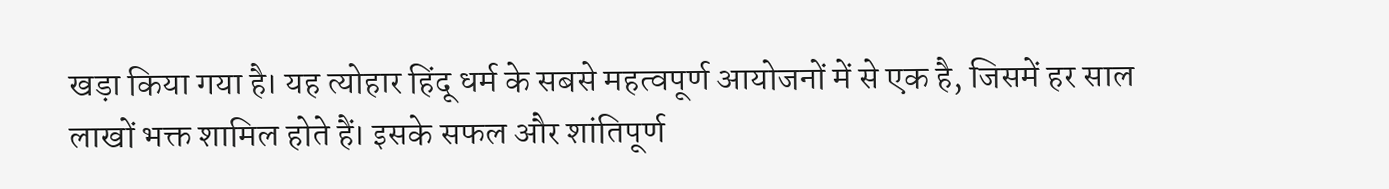खड़ा किया गया है। यह त्योहार हिंदू धर्म के सबसे महत्वपूर्ण आयोजनों में से एक है, जिसमें हर साल लाखों भक्त शामिल होते हैं। इसके सफल और शांतिपूर्ण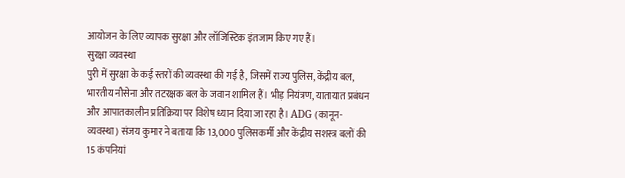आयोजन के लिए व्यापक सुरक्षा और लॉजिस्टिक इंतजाम किए गए हैं।
सुरक्षा व्यवस्था
पुरी में सुरक्षा के कई स्तरों की व्यवस्था की गई है, जिसमें राज्य पुलिस, केंद्रीय बल, भारतीय नौसेना और तटरक्षक बल के जवान शामिल हैं। भीड़ नियंत्रण, यातायात प्रबंधन और आपातकालीन प्रतिक्रिया पर विशेष ध्यान दिया जा रहा है। ADG (कानून-व्यवस्था) संजय कुमार ने बताया कि 13,000 पुलिसकर्मी और केंद्रीय सशस्त्र बलों की 15 कंपनियां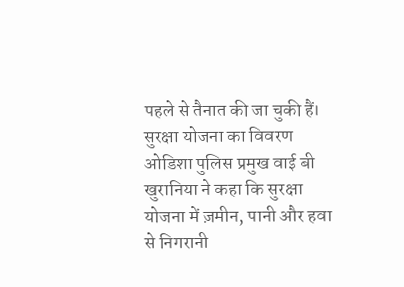पहले से तैनात की जा चुकी हैं।
सुरक्षा योजना का विवरण
ओडिशा पुलिस प्रमुख वाई बी खुरानिया ने कहा कि सुरक्षा योजना में ज़मीन, पानी और हवा से निगरानी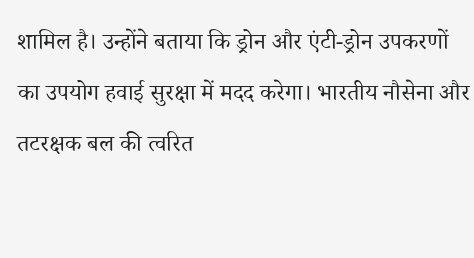शामिल है। उन्होंने बताया कि ड्रोन और एंटी-ड्रोन उपकरणों का उपयोग हवाई सुरक्षा में मदद करेगा। भारतीय नौसेना और तटरक्षक बल की त्वरित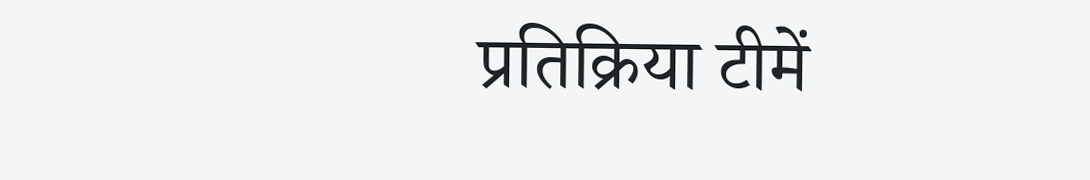प्रतिक्रिया टीमें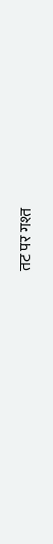तट पर गश्त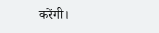करेंगी।